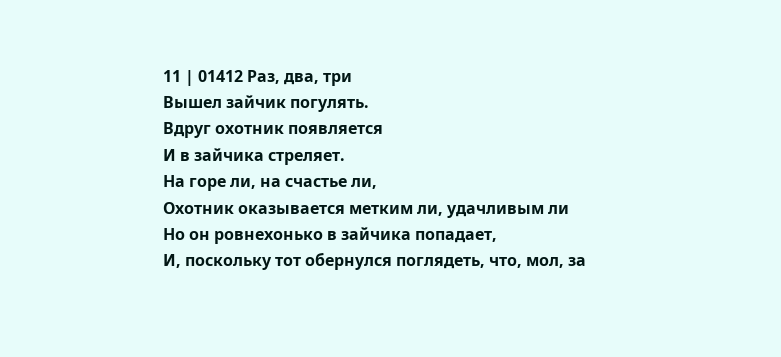11 | 01412 Раз, два, три
Вышел зайчик погулять.
Вдруг охотник появляется
И в зайчика стреляет.
На горе ли, на счастье ли,
Охотник оказывается метким ли, удачливым ли
Но он ровнехонько в зайчика попадает,
И, поскольку тот обернулся поглядеть, что, мол, за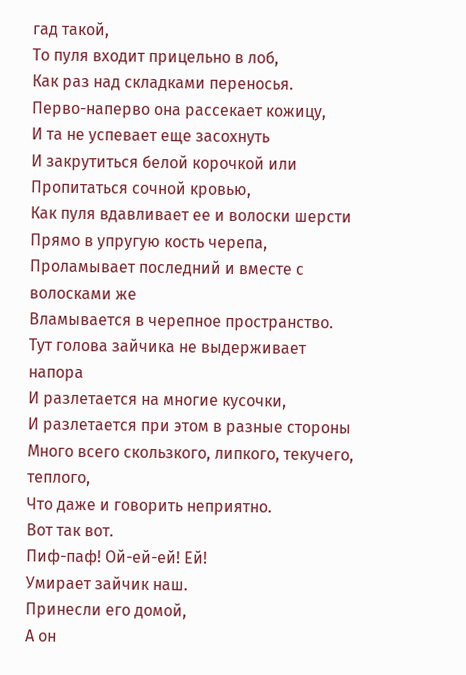гад такой,
То пуля входит прицельно в лоб,
Как раз над складками переносья.
Перво-наперво она рассекает кожицу,
И та не успевает еще засохнуть
И закрутиться белой корочкой или
Пропитаться сочной кровью,
Как пуля вдавливает ее и волоски шерсти
Прямо в упругую кость черепа,
Проламывает последний и вместе с волосками же
Вламывается в черепное пространство.
Тут голова зайчика не выдерживает напора
И разлетается на многие кусочки,
И разлетается при этом в разные стороны
Много всего скользкого, липкого, текучего, теплого,
Что даже и говорить неприятно.
Вот так вот.
Пиф-паф! Ой-ей-ей! Ей!
Умирает зайчик наш.
Принесли его домой,
А он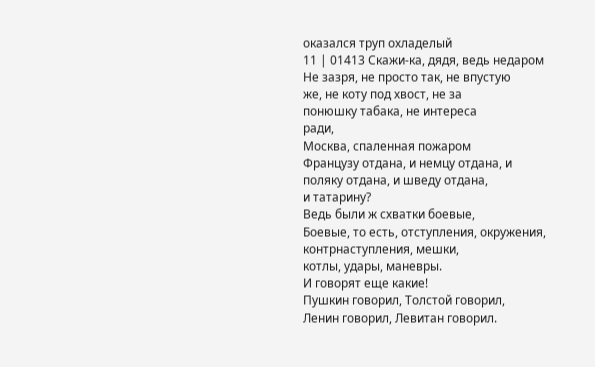оказался труп охладелый
11 | 01413 Скажи-ка, дядя, ведь недаром
Не зазря, не просто так, не впустую
же, не коту под хвост, не за
понюшку табака, не интереса
ради,
Москва, спаленная пожаром
Французу отдана, и немцу отдана, и
поляку отдана, и шведу отдана,
и татарину?
Ведь были ж схватки боевые,
Боевые, то есть, отступления, окружения,
контрнаступления, мешки,
котлы, удары, маневры.
И говорят еще какие!
Пушкин говорил, Толстой говорил,
Ленин говорил, Левитан говорил.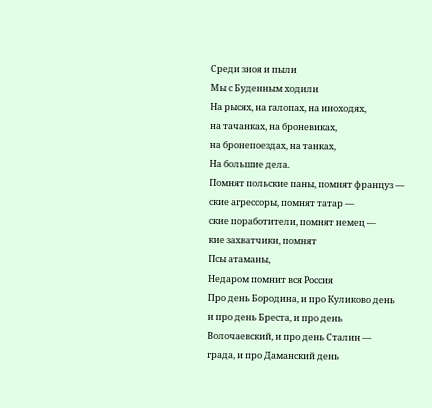Среди зноя и пыли
Мы с Буденным ходили
На рысях, на галопах, на иноходях,
на тачанках, на броневиках,
на бронепоездах, на танках,
На большие дела.
Помнят польские паны, помнят француз —
ские агрессоры, помнят татар —
ские поработители, помнят немец —
кие захватчики, помнят
Псы атаманы,
Недаром помнит вся Россия
Про день Бородина, и про Куликово день
и про день Бреста, и про день
Волочаевский, и про день Сталин —
града, и про Даманский день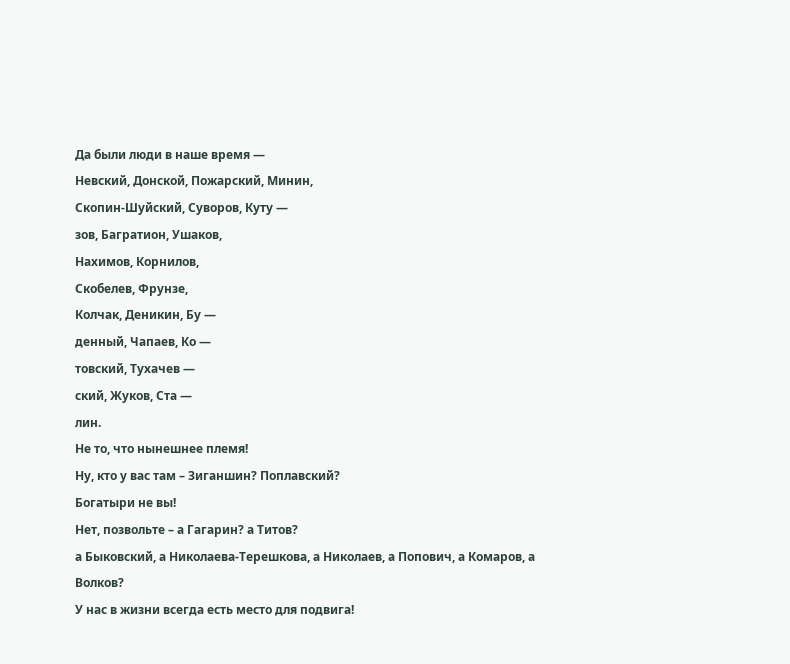Да были люди в наше время —
Невский, Донской, Пожарский, Минин,
Скопин-Шуйский, Суворов, Куту —
зов, Багратион, Ушаков,
Нахимов, Корнилов,
Скобелев, Фрунзе,
Колчак, Деникин, Бу —
денный, Чапаев, Ко —
товский, Тухачев —
ский, Жуков, Ста —
лин.
Не то, что нынешнее племя!
Ну, кто у вас там – Зиганшин? Поплавский?
Богатыри не вы!
Нет, позвольте – а Гагарин? а Титов?
а Быковский, а Николаева-Терешкова, а Николаев, а Попович, а Комаров, а Волков?
У нас в жизни всегда есть место для подвига!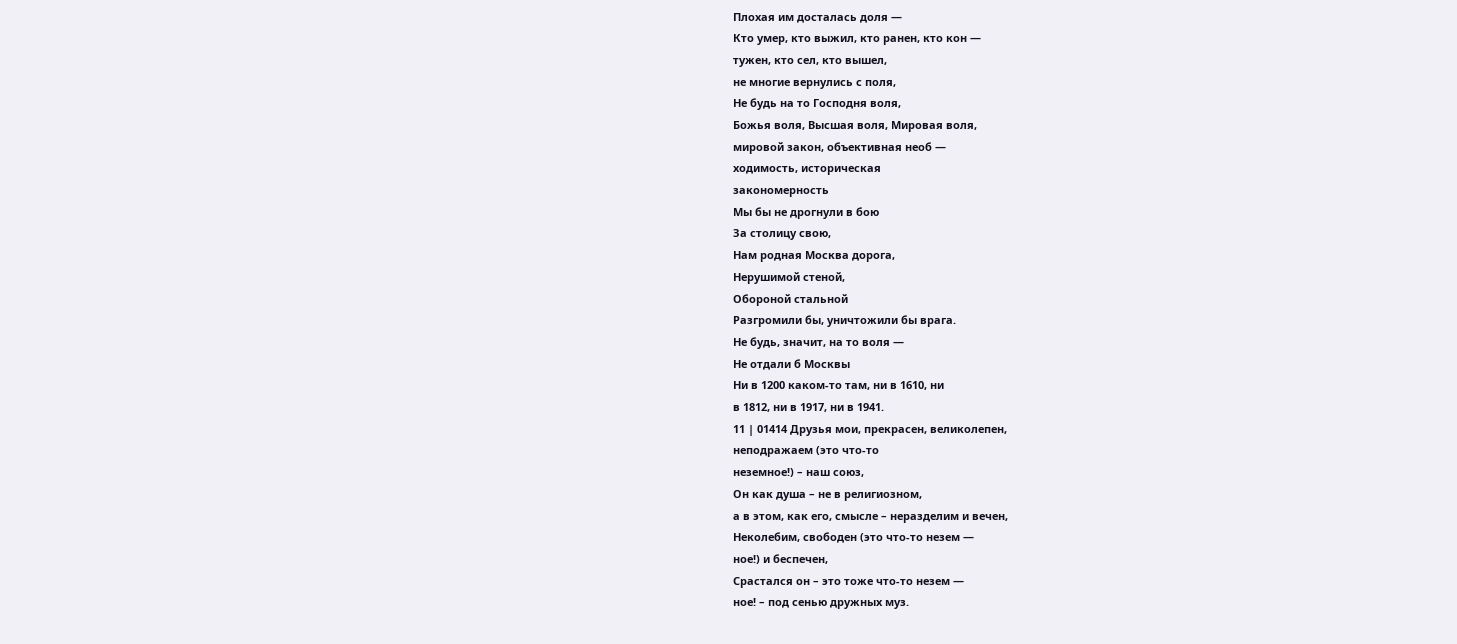Плохая им досталась доля —
Кто умер, кто выжил, кто ранен, кто кон —
тужен, кто сел, кто вышел,
не многие вернулись с поля,
Не будь на то Господня воля,
Божья воля, Высшая воля, Мировая воля,
мировой закон, объективная необ —
ходимость, историческая
закономерность
Мы бы не дрогнули в бою
За столицу свою,
Нам родная Москва дорога,
Нерушимой стеной,
Обороной стальной
Разгромили бы, уничтожили бы врага.
Не будь, значит, на то воля —
Не отдали б Москвы
Ни в 1200 каком-то там, ни в 1610, ни
в 1812, ни в 1917, ни в 1941.
11 | 01414 Друзья мои, прекрасен, великолепен,
неподражаем (это что-то
неземное!) – наш союз,
Он как душа – не в религиозном,
а в этом, как его, смысле – неразделим и вечен,
Неколебим, свободен (это что-то незем —
ное!) и беспечен,
Срастался он – это тоже что-то незем —
ное! – под сенью дружных муз.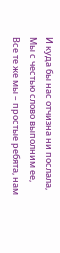И куда бы нас отчизна ни послала,
Мы с честью слово выполним ее,
Все те же мы – простые ребята, нам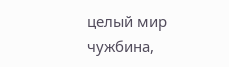целый мир чужбина,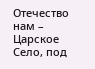Отечество нам – Царское Село, под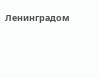Ленинградом